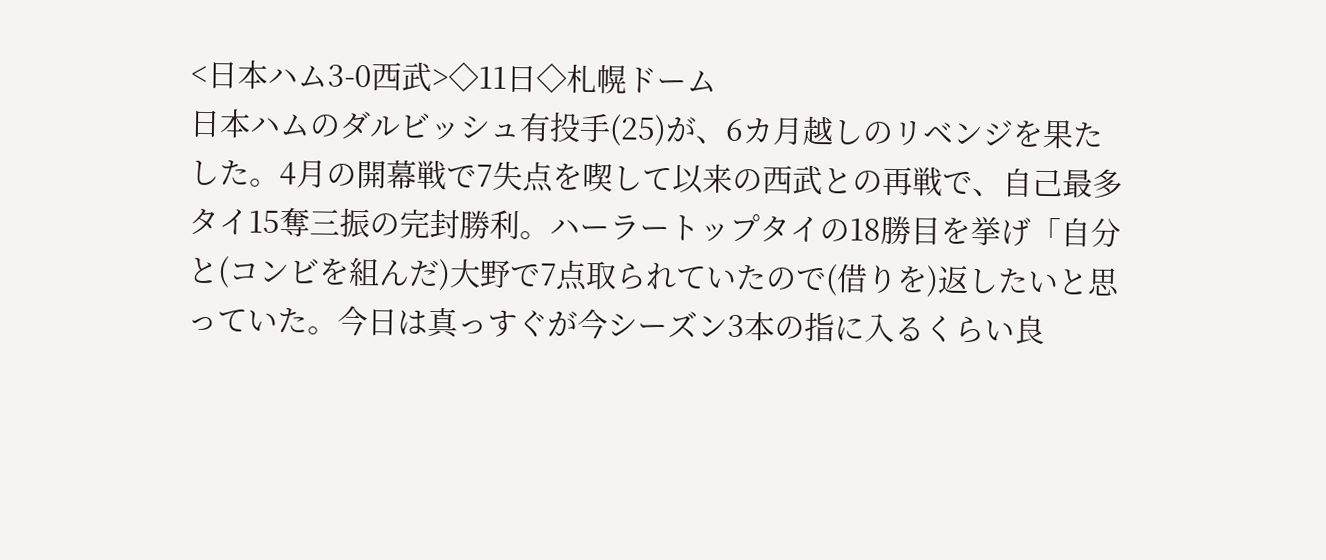<日本ハム3-0西武>◇11日◇札幌ドーム
日本ハムのダルビッシュ有投手(25)が、6カ月越しのリベンジを果たした。4月の開幕戦で7失点を喫して以来の西武との再戦で、自己最多タイ15奪三振の完封勝利。ハーラートップタイの18勝目を挙げ「自分と(コンビを組んだ)大野で7点取られていたので(借りを)返したいと思っていた。今日は真っすぐが今シーズン3本の指に入るくらい良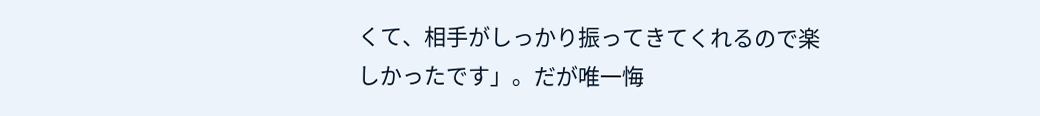くて、相手がしっかり振ってきてくれるので楽しかったです」。だが唯一悔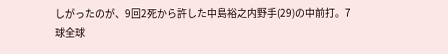しがったのが、9回2死から許した中島裕之内野手(29)の中前打。7球全球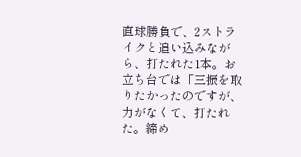直球勝負で、2ストライクと追い込みながら、打たれた1本。お立ち台では「三振を取りたかったのですが、力がなくて、打たれた。締め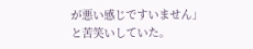が悪い感じですいません」と苦笑いしていた。